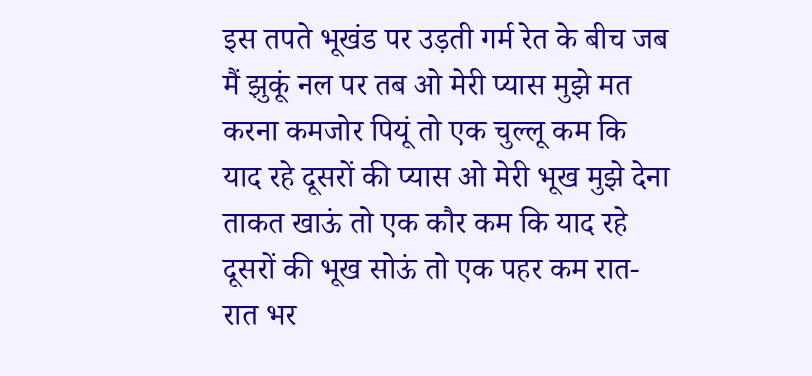इस तपते भूखंड पर उड़ती गर्म रेत के बीच जब मैं झुकूं नल पर तब ओ मेरी प्यास मुझे मत करना कमजोर पियूं तो एक चुल्लू कम कि याद रहे दूसरों की प्यास ओ मेरी भूख मुझे देना ताकत खाऊं तो एक कौर कम कि याद रहे दूसरों की भूख सोऊं तो एक पहर कम रात-रात भर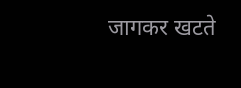जागकर खटते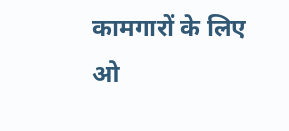कामगारों के लिए ओ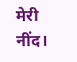मेरी नींद।